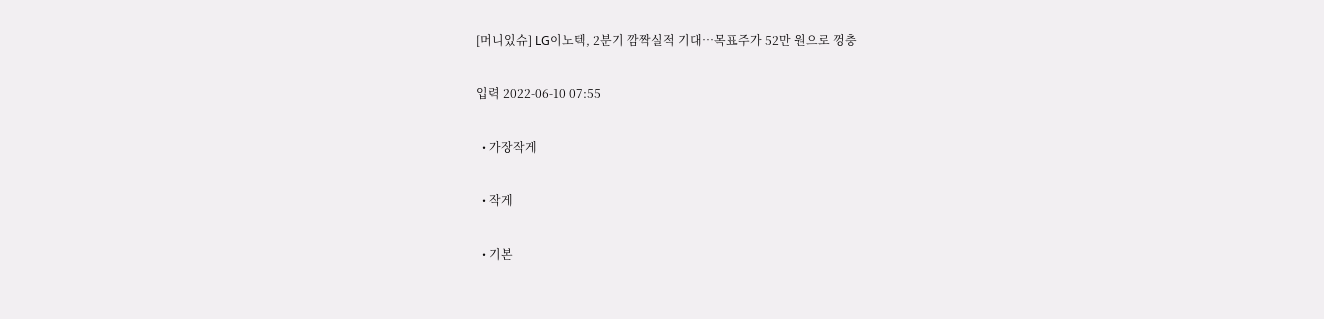[머니있슈] LG이노텍, 2분기 깜짝실적 기대…목표주가 52만 원으로 껑충

입력 2022-06-10 07:55

  • 가장작게

  • 작게

  • 기본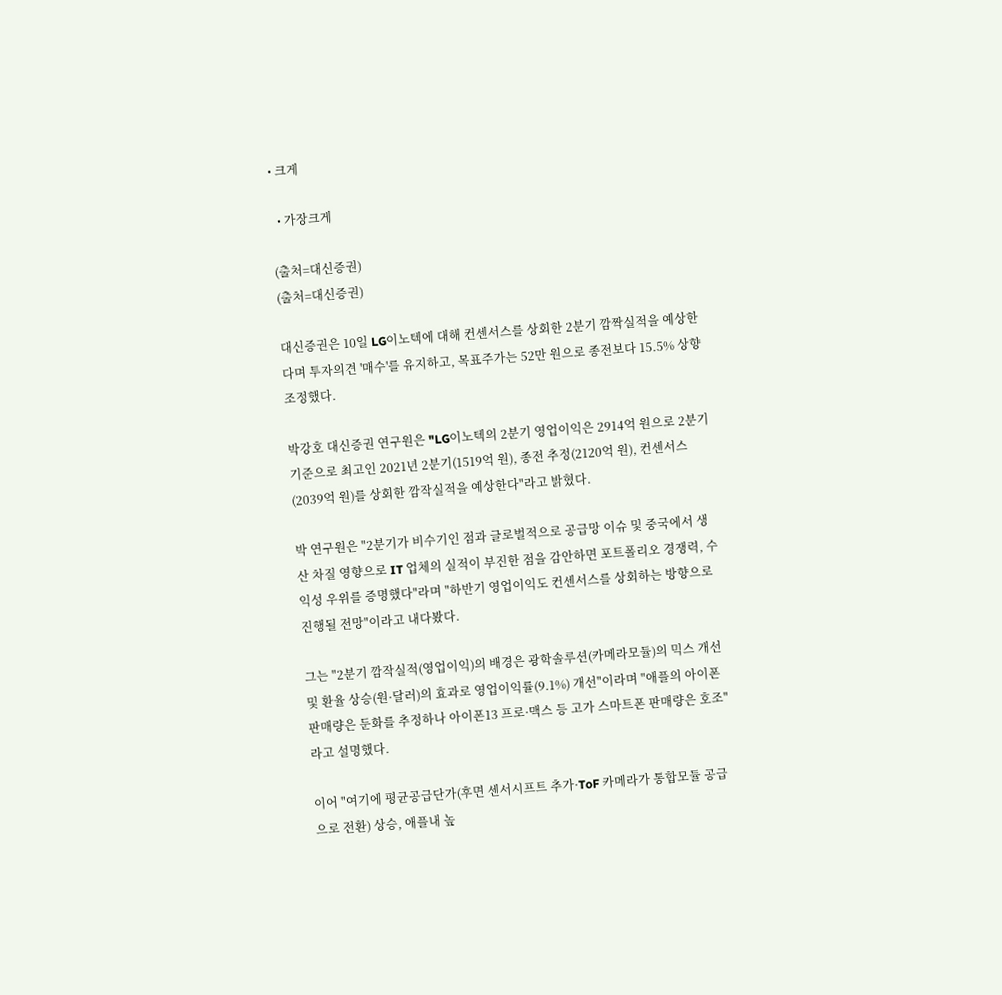• 크게

  • 가장크게

(출처=대신증권)
(출처=대신증권)

대신증권은 10일 LG이노텍에 대해 컨센서스를 상회한 2분기 깜짝실적을 예상한다며 투자의견 '매수'를 유지하고, 목표주가는 52만 원으로 종전보다 15.5% 상향 조정했다.

박강호 대신증권 연구원은 "LG이노텍의 2분기 영업이익은 2914억 원으로 2분기 기준으로 최고인 2021년 2분기(1519억 원), 종전 추정(2120억 원), 컨센서스(2039억 원)를 상회한 깜작실적을 예상한다"라고 밝혔다.

박 연구원은 "2분기가 비수기인 점과 글로벌적으로 공급망 이슈 및 중국에서 생산 차질 영향으로 IT 업체의 실적이 부진한 점을 감안하면 포트폴리오 경쟁력, 수익성 우위를 증명했다"라며 "하반기 영업이익도 컨센서스를 상회하는 방향으로 진행될 전망"이라고 내다봤다.

그는 "2분기 깜작실적(영업이익)의 배경은 광학솔루션(카메라모듈)의 믹스 개선 및 환율 상승(원·달러)의 효과로 영업이익률(9.1%) 개선"이라며 "애플의 아이폰 판매량은 둔화를 추정하나 아이폰13 프로·맥스 등 고가 스마트폰 판매량은 호조"라고 설명했다.

이어 "여기에 평균공급단가(후면 센서시프트 추가·ToF 카메라가 통합모듈 공급으로 전환) 상승, 애플내 높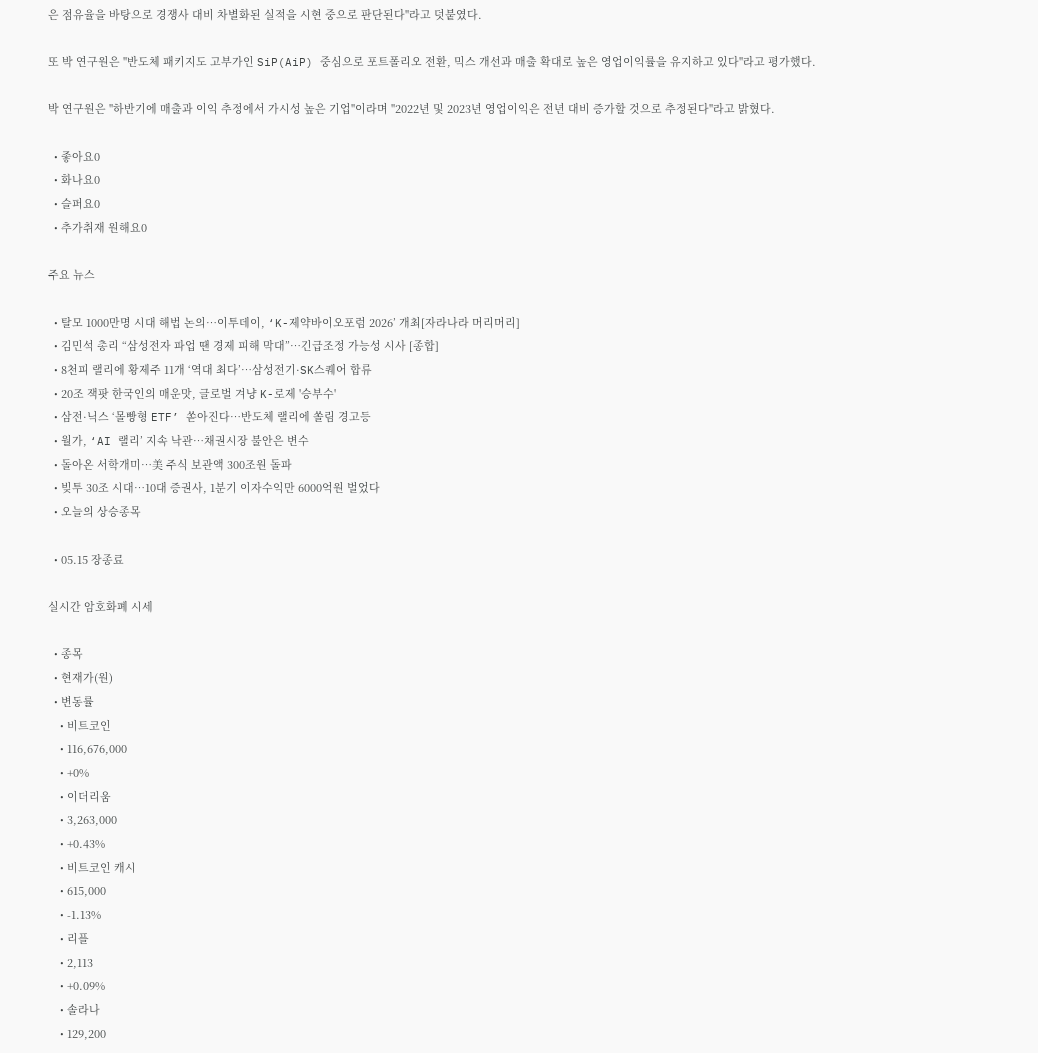은 점유율을 바탕으로 경쟁사 대비 차별화된 실적을 시현 중으로 판단된다"라고 덧붙였다.

또 박 연구원은 "반도체 패키지도 고부가인 SiP(AiP) 중심으로 포트폴리오 전환, 믹스 개선과 매출 확대로 높은 영업이익률을 유지하고 있다"라고 평가했다.

박 연구원은 "하반기에 매출과 이익 추정에서 가시성 높은 기업"이라며 "2022년 및 2023년 영업이익은 전년 대비 증가할 것으로 추정된다"라고 밝혔다.

  • 좋아요0
  • 화나요0
  • 슬퍼요0
  • 추가취재 원해요0

주요 뉴스

  • 탈모 1000만명 시대 해법 논의…이투데이, ‘K-제약바이오포럼 2026’ 개최[자라나라 머리머리]
  • 김민석 총리 “삼성전자 파업 땐 경제 피해 막대”…긴급조정 가능성 시사 [종합]
  • 8천피 랠리에 황제주 11개 ‘역대 최다’…삼성전기·SK스퀘어 합류
  • 20조 잭팟 한국인의 매운맛, 글로벌 겨냥 K-로제 '승부수'
  • 삼전·닉스 ‘몰빵형 ETF’ 쏟아진다…반도체 랠리에 쏠림 경고등
  • 월가, ‘AI 랠리’ 지속 낙관…채권시장 불안은 변수
  • 돌아온 서학개미…美 주식 보관액 300조원 돌파
  • 빚투 30조 시대…10대 증권사, 1분기 이자수익만 6000억원 벌었다
  • 오늘의 상승종목

  • 05.15 장종료

실시간 암호화폐 시세

  • 종목
  • 현재가(원)
  • 변동률
    • 비트코인
    • 116,676,000
    • +0%
    • 이더리움
    • 3,263,000
    • +0.43%
    • 비트코인 캐시
    • 615,000
    • -1.13%
    • 리플
    • 2,113
    • +0.09%
    • 솔라나
    • 129,200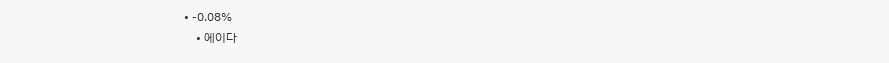• -0.08%
    • 에이다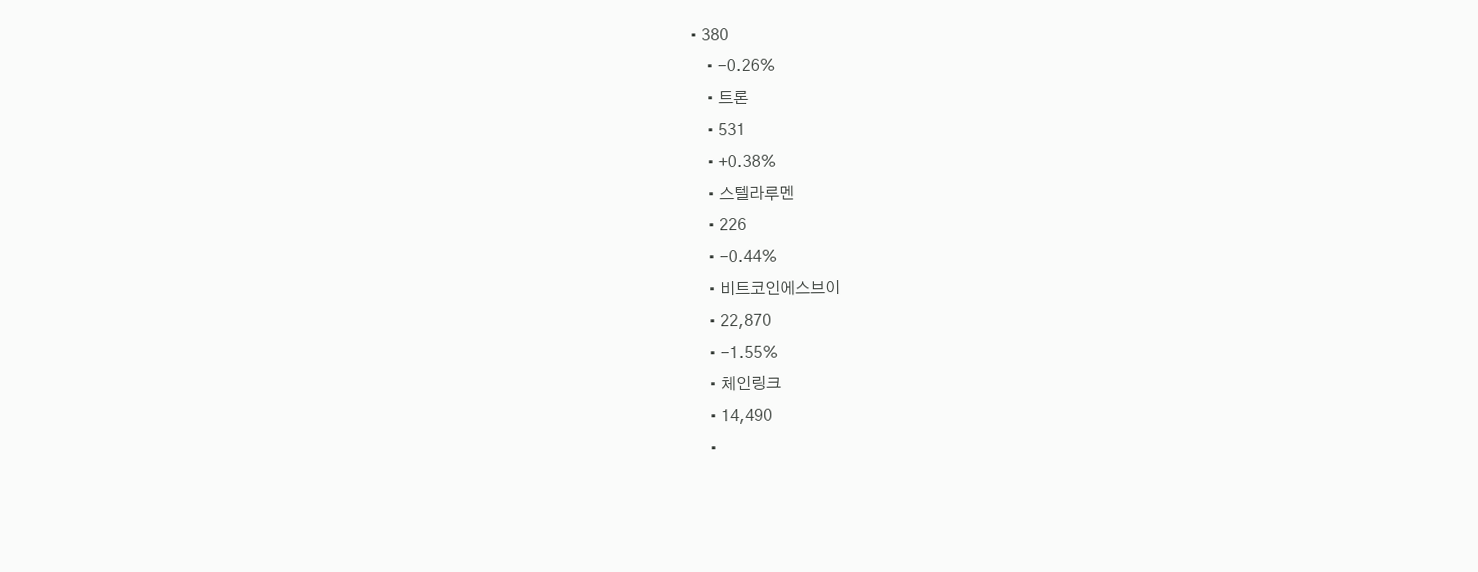• 380
    • -0.26%
    • 트론
    • 531
    • +0.38%
    • 스텔라루멘
    • 226
    • -0.44%
    • 비트코인에스브이
    • 22,870
    • -1.55%
    • 체인링크
    • 14,490
    •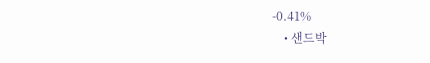-0.41%
    • 샌드박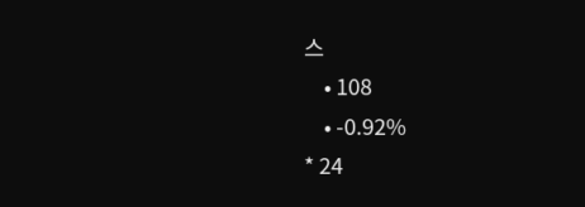스
    • 108
    • -0.92%
* 24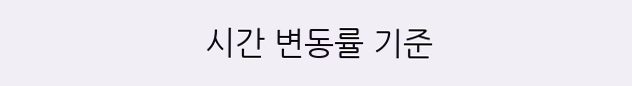시간 변동률 기준